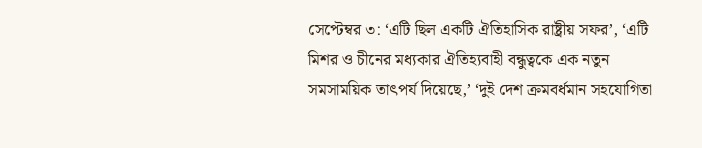সেপ্টেম্বর ৩: ‘এটি ছিল একটি ঐতিহাসিক রাষ্ট্রীয় সফর’, ‘এটি মিশর ও চীনের মধ্যকার ঐতিহ্যবাহী বন্ধুত্বকে এক নতুন সমসাময়িক তাৎপর্য দিয়েছে,’ ‘দুই দেশ ক্রমবর্ধমান সহযোগিতা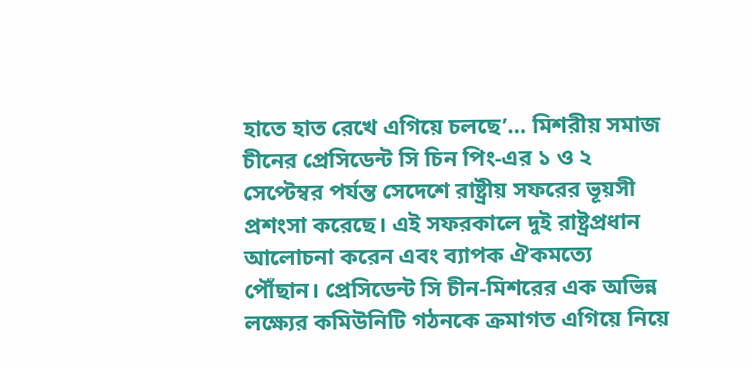হাতে হাত রেখে এগিয়ে চলছে’… মিশরীয় সমাজ চীনের প্রেসিডেন্ট সি চিন পিং-এর ১ ও ২ সেপ্টেম্বর পর্যন্ত সেদেশে রাষ্ট্রীয় সফরের ভূয়সী প্রশংসা করেছে। এই সফরকালে দুই রাষ্ট্রপ্রধান আলোচনা করেন এবং ব্যাপক ঐকমত্যে পৌঁছান। প্রেসিডেন্ট সি চীন-মিশরের এক অভিন্ন লক্ষ্যের কমিউনিটি গঠনকে ক্রমাগত এগিয়ে নিয়ে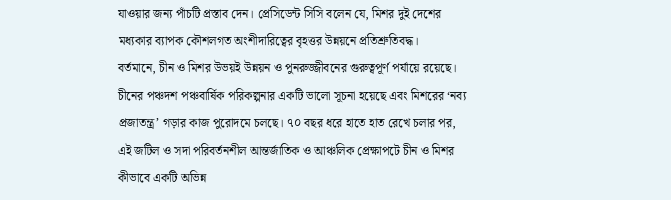যাওয়ার জন্য পাঁচটি প্রস্তাব দেন। প্রেসিডেন্ট সিসি বলেন যে, মিশর দুই দেশের মধ্যকার ব্যাপক কৌশলগত অংশীদারিত্বের বৃহত্তর উন্নয়নে প্রতিশ্রুতিবদ্ধ।
বর্তমানে, চীন ও মিশর উভয়ই উন্নয়ন ও পুনরুজ্জীবনের গুরুত্বপূর্ণ পর্যায়ে রয়েছে। চীনের পঞ্চদশ পঞ্চবার্ষিক পরিকল্পনার একটি ভালো সূচনা হয়েছে এবং মিশরের ‘নব্য প্রজাতন্ত্র’ গড়ার কাজ পুরোদমে চলছে। ৭০ বছর ধরে হাতে হাত রেখে চলার পর, এই জটিল ও সদা পরিবর্তনশীল আন্তর্জাতিক ও আঞ্চলিক প্রেক্ষাপটে চীন ও মিশর কীভাবে একটি অভিন্ন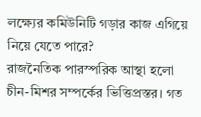লক্ষ্যের কমিউনিটি গড়ার কাজ এগিয়ে নিয়ে যেতে পারে?
রাজনৈতিক পারস্পরিক আস্থা হলো চীন-মিশর সম্পর্কের ভিত্তিপ্রস্তর। গত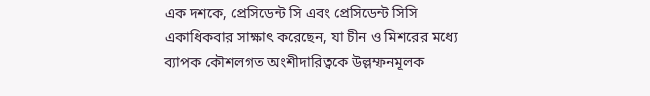এক দশকে, প্রেসিডেন্ট সি এবং প্রেসিডেন্ট সিসি একাধিকবার সাক্ষাৎ করেছেন, যা চীন ও মিশরের মধ্যে ব্যাপক কৌশলগত অংশীদারিত্বকে উল্লম্ফনমূলক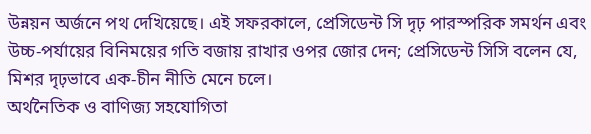উন্নয়ন অর্জনে পথ দেখিয়েছে। এই সফরকালে, প্রেসিডেন্ট সি দৃঢ় পারস্পরিক সমর্থন এবং উচ্চ-পর্যায়ের বিনিময়ের গতি বজায় রাখার ওপর জোর দেন; প্রেসিডেন্ট সিসি বলেন যে, মিশর দৃঢ়ভাবে এক-চীন নীতি মেনে চলে।
অর্থনৈতিক ও বাণিজ্য সহযোগিতা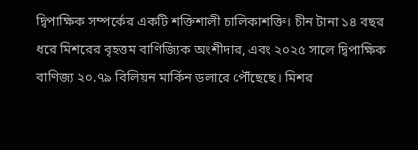দ্বিপাক্ষিক সম্পর্কের একটি শক্তিশালী চালিকাশক্তি। চীন টানা ১৪ বছর ধরে মিশরের বৃহত্তম বাণিজ্যিক অংশীদার, এবং ২০২৫ সালে দ্বিপাক্ষিক বাণিজ্য ২০.৭৯ বিলিয়ন মার্কিন ডলারে পৌঁছেছে। মিশর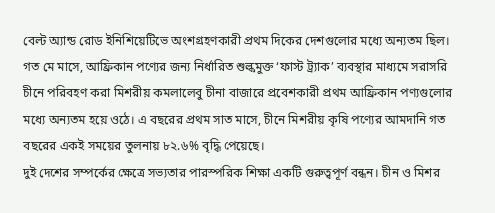বেল্ট অ্যান্ড রোড ইনিশিয়েটিভে অংশগ্রহণকারী প্রথম দিকের দেশগুলোর মধ্যে অন্যতম ছিল। গত মে মাসে, আফ্রিকান পণ্যের জন্য নির্ধারিত শুল্কমুক্ত ‘ফাস্ট ট্র্যাক’ ব্যবস্থার মাধ্যমে সরাসরি চীনে পরিবহণ করা মিশরীয় কমলালেবু চীনা বাজারে প্রবেশকারী প্রথম আফ্রিকান পণ্যগুলোর মধ্যে অন্যতম হয়ে ওঠে। এ বছরের প্রথম সাত মাসে, চীনে মিশরীয় কৃষি পণ্যের আমদানি গত বছরের একই সময়ের তুলনায় ৮২.৬% বৃদ্ধি পেয়েছে।
দুই দেশের সম্পর্কের ক্ষেত্রে সভ্যতার পারস্পরিক শিক্ষা একটি গুরুত্বপূর্ণ বন্ধন। চীন ও মিশর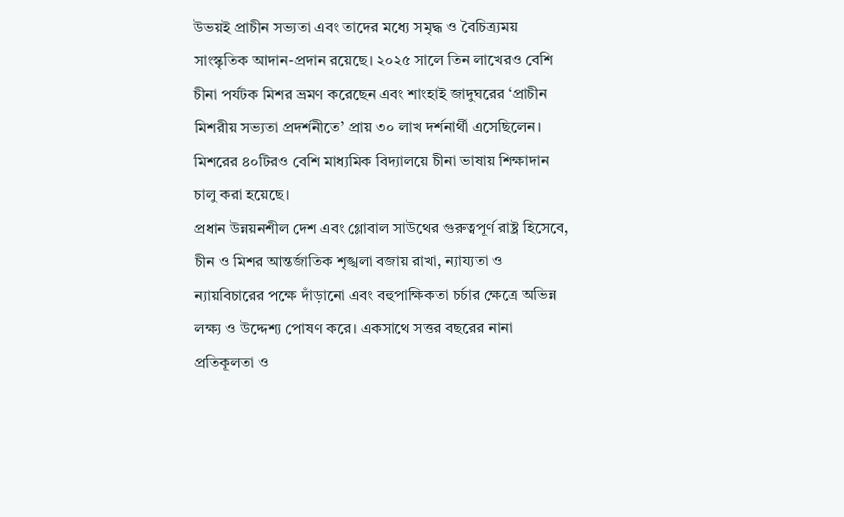উভয়ই প্রাচীন সভ্যতা এবং তাদের মধ্যে সমৃদ্ধ ও বৈচিত্র্যময় সাংস্কৃতিক আদান-প্রদান রয়েছে। ২০২৫ সালে তিন লাখেরও বেশি চীনা পর্যটক মিশর ভ্রমণ করেছেন এবং শাংহাই জাদুঘরের ‘প্রাচীন মিশরীয় সভ্যতা প্রদর্শনীতে’ প্রায় ৩০ লাখ দর্শনার্থী এসেছিলেন। মিশরের ৪০টিরও বেশি মাধ্যমিক বিদ্যালয়ে চীনা ভাষায় শিক্ষাদান চালু করা হয়েছে।
প্রধান উন্নয়নশীল দেশ এবং গ্লোবাল সাউথের গুরুত্বপূর্ণ রাষ্ট্র হিসেবে, চীন ও মিশর আন্তর্জাতিক শৃঙ্খলা বজায় রাখা, ন্যায্যতা ও ন্যায়বিচারের পক্ষে দাঁড়ানো এবং বহুপাক্ষিকতা চর্চার ক্ষেত্রে অভিন্ন লক্ষ্য ও উদ্দেশ্য পোষণ করে। একসাথে সত্তর বছরের নানা প্রতিকূলতা ও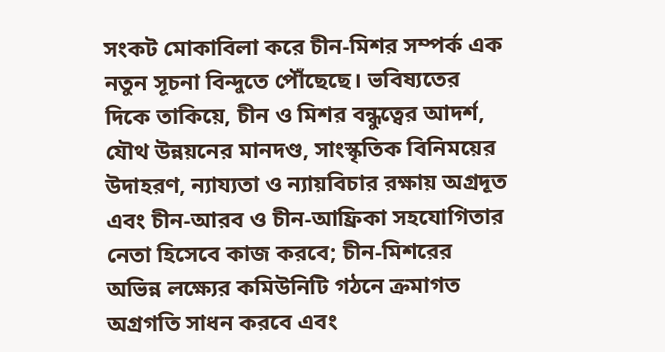সংকট মোকাবিলা করে চীন-মিশর সম্পর্ক এক নতুন সূচনা বিন্দুতে পৌঁছেছে। ভবিষ্যতের দিকে তাকিয়ে, চীন ও মিশর বন্ধুত্বের আদর্শ, যৌথ উন্নয়নের মানদণ্ড, সাংস্কৃতিক বিনিময়ের উদাহরণ, ন্যায্যতা ও ন্যায়বিচার রক্ষায় অগ্রদূত এবং চীন-আরব ও চীন-আফ্রিকা সহযোগিতার নেতা হিসেবে কাজ করবে; চীন-মিশরের অভিন্ন লক্ষ্যের কমিউনিটি গঠনে ক্রমাগত অগ্রগতি সাধন করবে এবং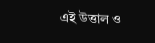এই উত্তাল ও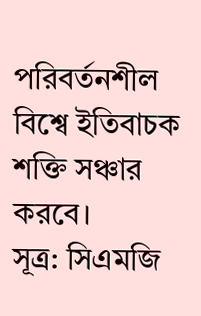পরিবর্তনশীল বিশ্বে ইতিবাচক শক্তি সঞ্চার করবে।
সূত্র: সিএমজি